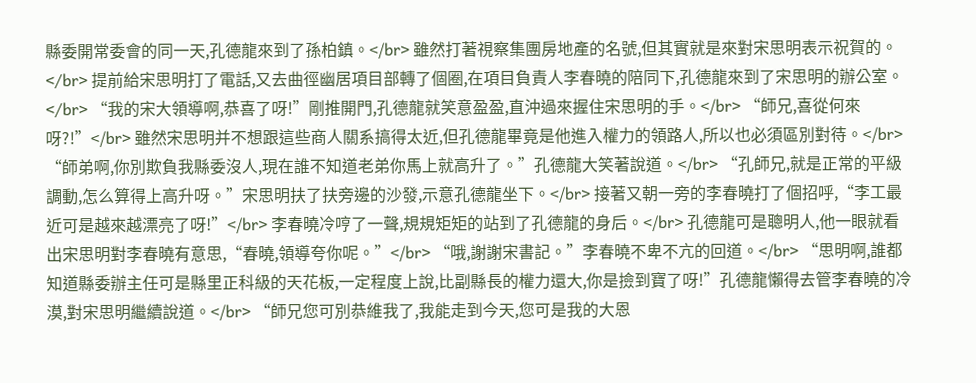縣委開常委會的同一天,孔德龍來到了孫柏鎮。</br> 雖然打著視察集團房地產的名號,但其實就是來對宋思明表示祝賀的。</br> 提前給宋思明打了電話,又去曲徑幽居項目部轉了個圈,在項目負責人李春曉的陪同下,孔德龍來到了宋思明的辦公室。</br> “我的宋大領導啊,恭喜了呀!”剛推開門,孔德龍就笑意盈盈,直沖過來握住宋思明的手。</br> “師兄,喜從何來呀?!”</br> 雖然宋思明并不想跟這些商人關系搞得太近,但孔德龍畢竟是他進入權力的領路人,所以也必須區別對待。</br> “師弟啊,你別欺負我縣委沒人,現在誰不知道老弟你馬上就高升了。”孔德龍大笑著說道。</br> “孔師兄,就是正常的平級調動,怎么算得上高升呀。”宋思明扶了扶旁邊的沙發,示意孔德龍坐下。</br> 接著又朝一旁的李春曉打了個招呼,“李工最近可是越來越漂亮了呀!”</br> 李春曉冷哼了一聲,規規矩矩的站到了孔德龍的身后。</br> 孔德龍可是聰明人,他一眼就看出宋思明對李春曉有意思,“春曉,領導夸你呢。”</br> “哦,謝謝宋書記。”李春曉不卑不亢的回道。</br> “思明啊,誰都知道縣委辦主任可是縣里正科級的天花板,一定程度上說,比副縣長的權力還大,你是撿到寶了呀!”孔德龍懶得去管李春曉的冷漠,對宋思明繼續說道。</br> “師兄您可別恭維我了,我能走到今天,您可是我的大恩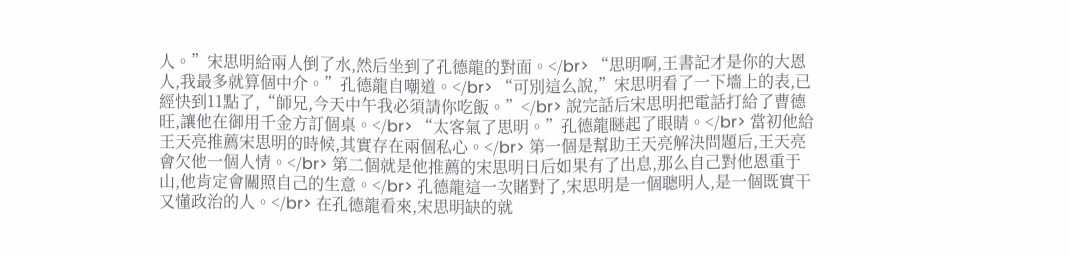人。”宋思明給兩人倒了水,然后坐到了孔德龍的對面。</br> “思明啊,王書記才是你的大恩人,我最多就算個中介。”孔德龍自嘲道。</br> “可別這么說,”宋思明看了一下墻上的表,已經快到11點了,“師兄,今天中午我必須請你吃飯。”</br> 說完話后宋思明把電話打給了曹德旺,讓他在御用千金方訂個桌。</br> “太客氣了思明。”孔德龍瞇起了眼睛。</br> 當初他給王天亮推薦宋思明的時候,其實存在兩個私心。</br> 第一個是幫助王天亮解決問題后,王天亮會欠他一個人情。</br> 第二個就是他推薦的宋思明日后如果有了出息,那么自己對他恩重于山,他肯定會關照自己的生意。</br> 孔德龍這一次賭對了,宋思明是一個聰明人,是一個既實干又懂政治的人。</br> 在孔德龍看來,宋思明缺的就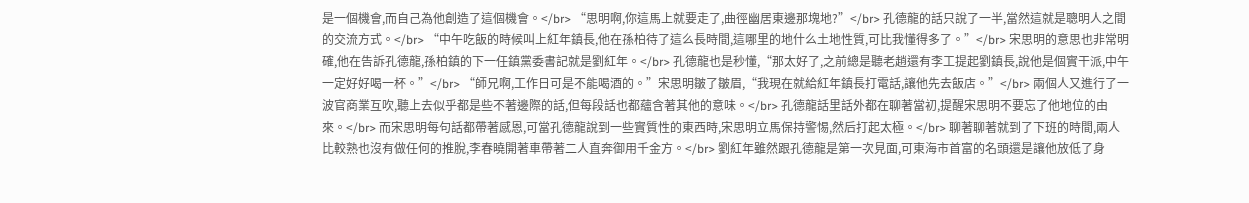是一個機會,而自己為他創造了這個機會。</br> “思明啊,你這馬上就要走了,曲徑幽居東邊那塊地?”</br> 孔德龍的話只說了一半,當然這就是聰明人之間的交流方式。</br> “中午吃飯的時候叫上紅年鎮長,他在孫柏待了這么長時間,這哪里的地什么土地性質,可比我懂得多了。”</br> 宋思明的意思也非常明確,他在告訴孔德龍,孫柏鎮的下一任鎮黨委書記就是劉紅年。</br> 孔德龍也是秒懂,“那太好了,之前總是聽老趙還有李工提起劉鎮長,說他是個實干派,中午一定好好喝一杯。”</br> “師兄啊,工作日可是不能喝酒的。”宋思明皺了皺眉,“我現在就給紅年鎮長打電話,讓他先去飯店。”</br> 兩個人又進行了一波官商業互吹,聽上去似乎都是些不著邊際的話,但每段話也都蘊含著其他的意味。</br> 孔德龍話里話外都在聊著當初,提醒宋思明不要忘了他地位的由來。</br> 而宋思明每句話都帶著感恩,可當孔德龍說到一些實質性的東西時,宋思明立馬保持警惕,然后打起太極。</br> 聊著聊著就到了下班的時間,兩人比較熟也沒有做任何的推脫,李春曉開著車帶著二人直奔御用千金方。</br> 劉紅年雖然跟孔德龍是第一次見面,可東海市首富的名頭還是讓他放低了身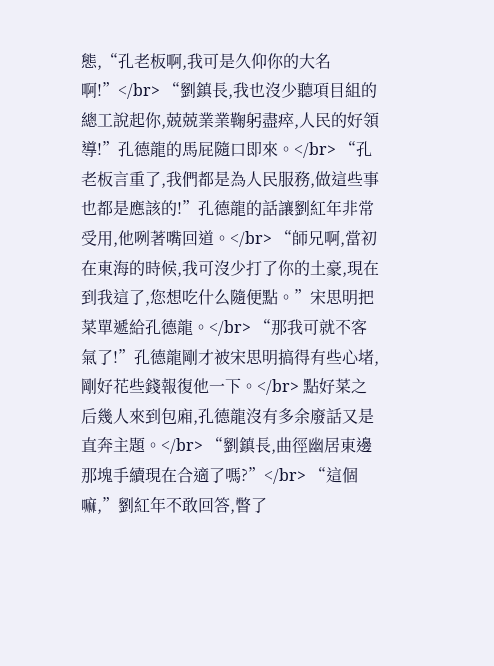態,“孔老板啊,我可是久仰你的大名啊!”</br> “劉鎮長,我也沒少聽項目組的總工說起你,兢兢業業鞠躬盡瘁,人民的好領導!”孔德龍的馬屁隨口即來。</br> “孔老板言重了,我們都是為人民服務,做這些事也都是應該的!”孔德龍的話讓劉紅年非常受用,他咧著嘴回道。</br> “師兄啊,當初在東海的時候,我可沒少打了你的土豪,現在到我這了,您想吃什么隨便點。”宋思明把菜單遞給孔德龍。</br> “那我可就不客氣了!”孔德龍剛才被宋思明搞得有些心堵,剛好花些錢報復他一下。</br> 點好菜之后幾人來到包廂,孔德龍沒有多余廢話又是直奔主題。</br> “劉鎮長,曲徑幽居東邊那塊手續現在合適了嗎?”</br> “這個嘛,”劉紅年不敢回答,瞥了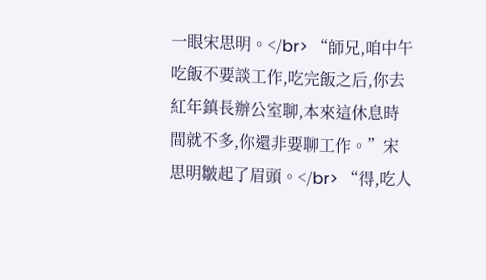一眼宋思明。</br> “師兄,咱中午吃飯不要談工作,吃完飯之后,你去紅年鎮長辦公室聊,本來這休息時間就不多,你還非要聊工作。”宋思明皺起了眉頭。</br> “得,吃人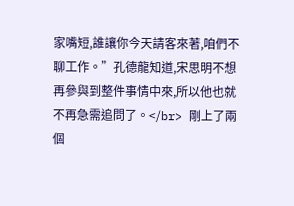家嘴短,誰讓你今天請客來著,咱們不聊工作。”孔德龍知道,宋思明不想再參與到整件事情中來,所以他也就不再急需追問了。</br> 剛上了兩個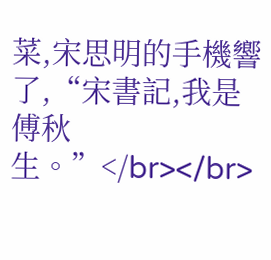菜,宋思明的手機響了,“宋書記,我是傅秋生。”</br></br>